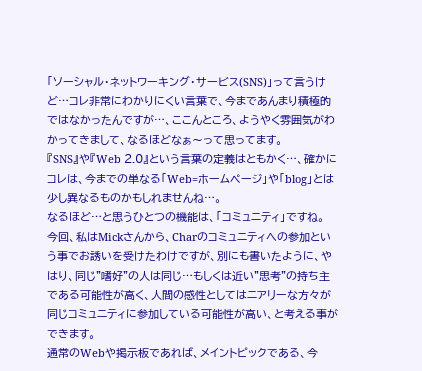「ソーシャル・ネットワーキング・サービス(SNS)」って言うけど…コレ非常にわかりにくい言葉で、今まであんまり積極的ではなかったんですが…、ここんところ、ようやく雰囲気がわかってきまして、なるほどなぁ〜って思ってます。
『SNS』や『Web 2.0』という言葉の定義はともかく…、確かにコレは、今までの単なる「Web=ホームページ」や「blog」とは少し異なるものかもしれませんね…。
なるほど…と思うひとつの機能は、「コミュニティ」ですね。
今回、私はMickさんから、Charのコミュニティへの参加という事でお誘いを受けたわけですが、別にも書いたように、やはり、同じ"嗜好"の人は同じ…もしくは近い"思考"の持ち主である可能性が高く、人間の感性としてはニアリーな方々が同じコミュニティに参加している可能性が高い、と考える事ができます。
通常のWebや掲示板であれば、メイントピックである、今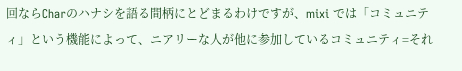回ならCharのハナシを語る間柄にとどまるわけですが、mixi では「コミュニティ」という機能によって、ニアリーな人が他に参加しているコミュニティ=それ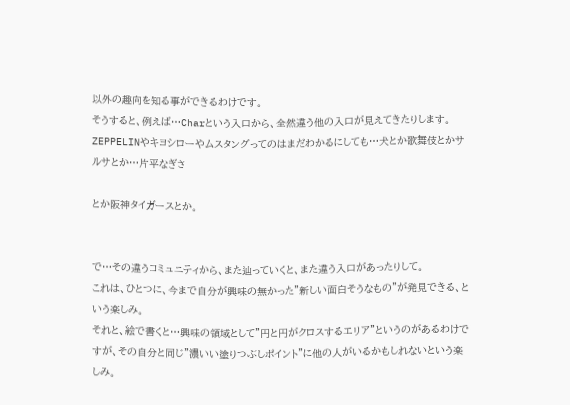以外の趣向を知る事ができるわけです。
そうすると、例えば…Charという入口から、全然違う他の入口が見えてきたりします。
ZEPPELINやキヨシローやムスタングってのはまだわかるにしても…犬とか歌舞伎とかサルサとか…片平なぎさ

とか阪神タイガースとか。


で…その違うコミュニティから、また辿っていくと、また違う入口があったりして。
これは、ひとつに、今まで自分が興味の無かった"新しい面白そうなもの"が発見できる、という楽しみ。
それと、絵で書くと…興味の領域として"円と円がクロスするエリア"というのがあるわけですが、その自分と同じ"濃いい塗りつぶしポイント"に他の人がいるかもしれないという楽しみ。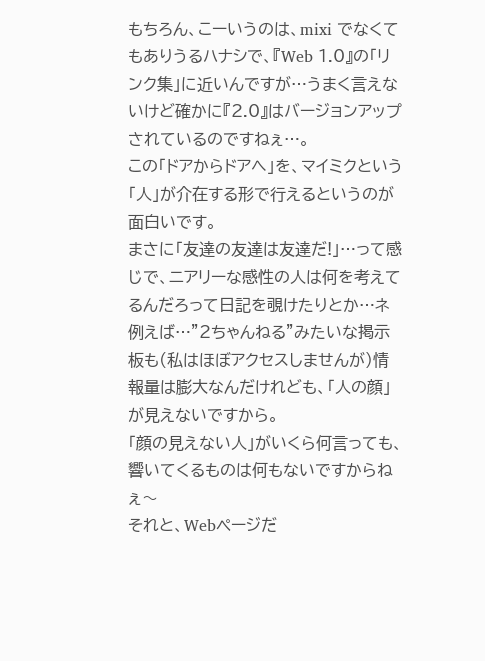もちろん、こーいうのは、mixi でなくてもありうるハナシで、『Web 1.0』の「リンク集」に近いんですが…うまく言えないけど確かに『2.0』はバージョンアップされているのですねぇ…。
この「ドアからドアへ」を、マイミクという「人」が介在する形で行えるというのが面白いです。
まさに「友達の友達は友達だ!」…って感じで、ニアリーな感性の人は何を考えてるんだろって日記を覗けたりとか…ネ
例えば…"2ちゃんねる"みたいな掲示板も(私はほぼアクセスしませんが)情報量は膨大なんだけれども、「人の顔」が見えないですから。
「顔の見えない人」がいくら何言っても、響いてくるものは何もないですからねぇ〜
それと、Webページだ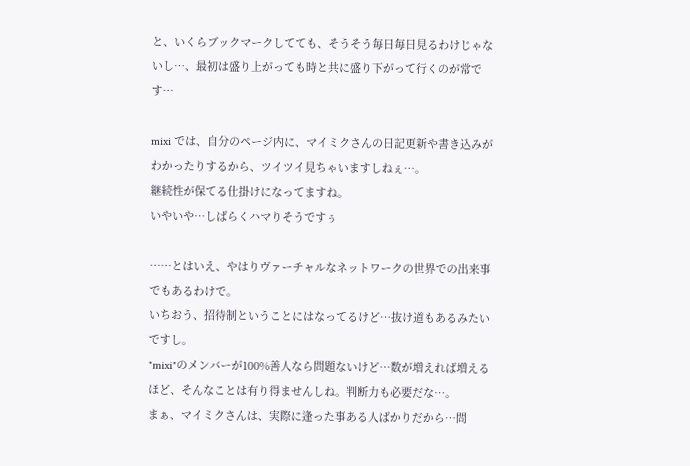と、いくらブックマークしてても、そうそう毎日毎日見るわけじゃないし…、最初は盛り上がっても時と共に盛り下がって行くのが常です…

mixi では、自分のページ内に、マイミクさんの日記更新や書き込みがわかったりするから、ツイツイ見ちゃいますしねぇ…。
継続性が保てる仕掛けになってますね。
いやいや…しばらくハマりそうですぅ

……とはいえ、やはりヴァーチャルなネットワークの世界での出来事でもあるわけで。
いちおう、招待制ということにはなってるけど…抜け道もあるみたいですし。
"mixi"のメンバーが100%善人なら問題ないけど…数が増えれば増えるほど、そんなことは有り得ませんしね。判断力も必要だな…。
まぁ、マイミクさんは、実際に逢った事ある人ばかりだから…問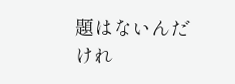題はないんだけれ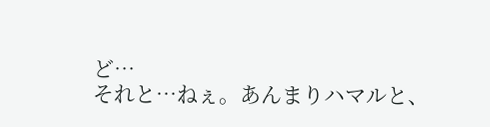ど…
それと…ねぇ。あんまりハマルと、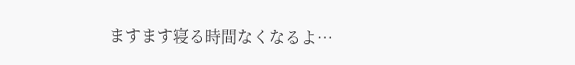ますます寝る時間なくなるよ…